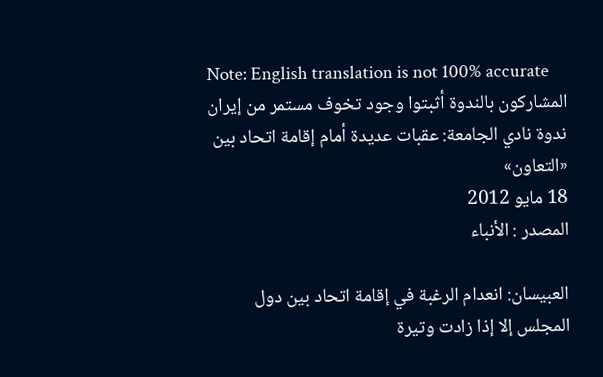Note: English translation is not 100% accurate
المشاركون بالندوة أثبتوا وجود تخوف مستمر من إيران
ندوة نادي الجامعة: عقبات عديدة أمام إقامة اتحاد بين «التعاون»
18 مايو 2012
المصدر : الأنباء

العبيسان: انعدام الرغبة في إقامة اتحاد بين دول المجلس إلا إذا زادت وتيرة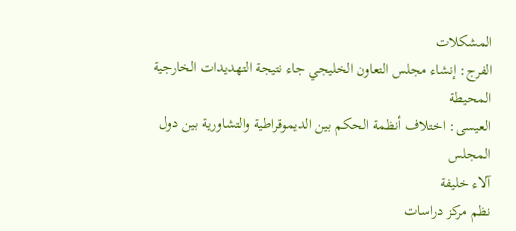المشكلات
الفرج: إنشاء مجلس التعاون الخليجي جاء نتيجة التهديدات الخارجية المحيطة
العيسى: اختلاف أنظمة الحكم بين الديموقراطية والتشاورية بين دول المجلس
آلاء خليفة
نظم مركز دراسات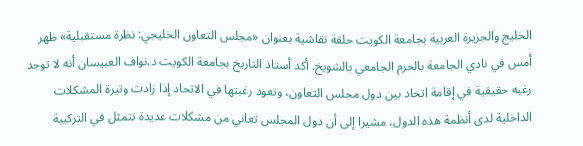الخليج والجزيرة العربية بجامعة الكويت حلقة نقاشية بعنوان «مجلس التعاون الخليجي: نظرة مستقبلية» ظهر أمس في نادي الجامعة بالحرم الجامعي بالشويخ. أكد أستاذ التاريخ بجامعة الكويت د.نواف العبيسان أنه لا توجد رغبه حقيقية في إقامة اتحاد بين دول مجلس التعاون، وتعود رغبتها في الاتحاد إذا زادت وتيرة المشكلات الداخلية لدى أنظمة هذه الدول، مشيرا إلى أن دول المجلس تعاني من مشكلات عديدة تتمثل في التركيبة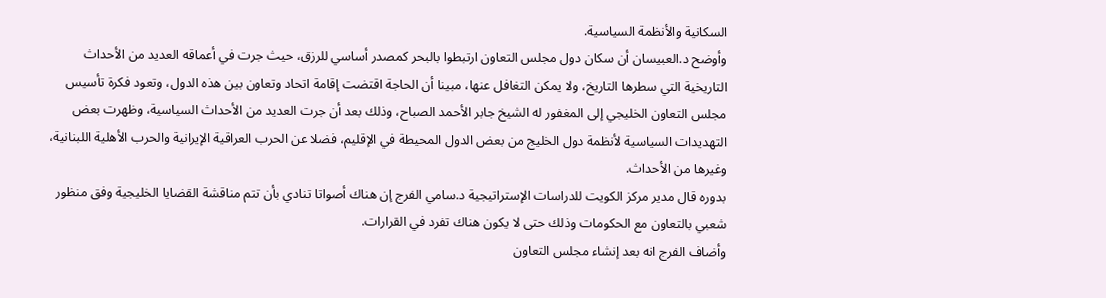السكانية والأنظمة السياسية.
وأوضح د.العبيسان أن سكان دول مجلس التعاون ارتبطوا بالبحر كمصدر أساسي للرزق، حيث جرت في أعماقه العديد من الأحداث التاريخية التي سطرها التاريخ، ولا يمكن التغافل عنها، مبينا أن الحاجة اقتضت إقامة اتحاد وتعاون بين هذه الدول، وتعود فكرة تأسيس مجلس التعاون الخليجي إلى المغفور له الشيخ جابر الأحمد الصباح، وذلك بعد أن جرت العديد من الأحداث السياسية، وظهرت بعض التهديدات السياسية لأنظمة دول الخليج من بعض الدول المحيطة في الإقليم، فضلا عن الحرب العراقية الإيرانية والحرب الأهلية اللبنانية، وغيرها من الأحداث.
بدوره قال مدير مركز الكويت للدراسات الإستراتيجية د.سامي الفرج إن هناك أصواتا تنادي بأن تتم مناقشة القضايا الخليجية وفق منظور شعبي بالتعاون مع الحكومات وذلك حتى لا يكون هناك تفرد في القرارات.
وأضاف الفرج انه بعد إنشاء مجلس التعاون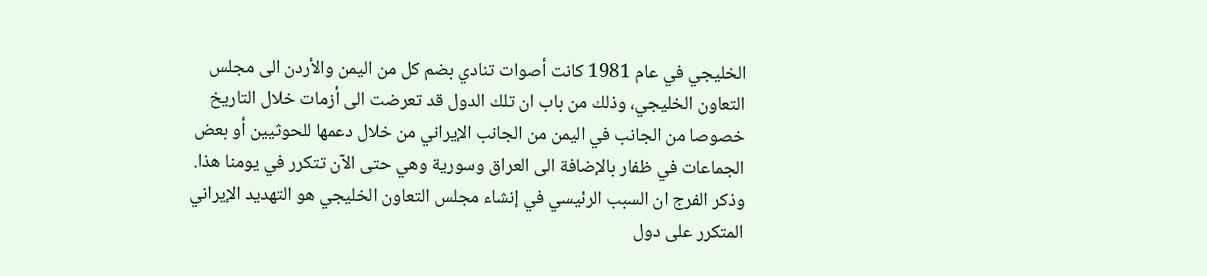الخليجي في عام 1981 كانت أصوات تنادي بضم كل من اليمن والأردن الى مجلس التعاون الخليجي، وذلك من باب ان تلك الدول قد تعرضت الى أزمات خلال التاريخ خصوصا من الجانب في اليمن من الجانب الإيراني من خلال دعمها للحوثيين أو بعض الجماعات في ظفار بالإضافة الى العراق وسورية وهي حتى الآن تتكرر في يومنا هذا. وذكر الفرج ان السبب الرئيسي في إنشاء مجلس التعاون الخليجي هو التهديد الإيراني المتكرر على دول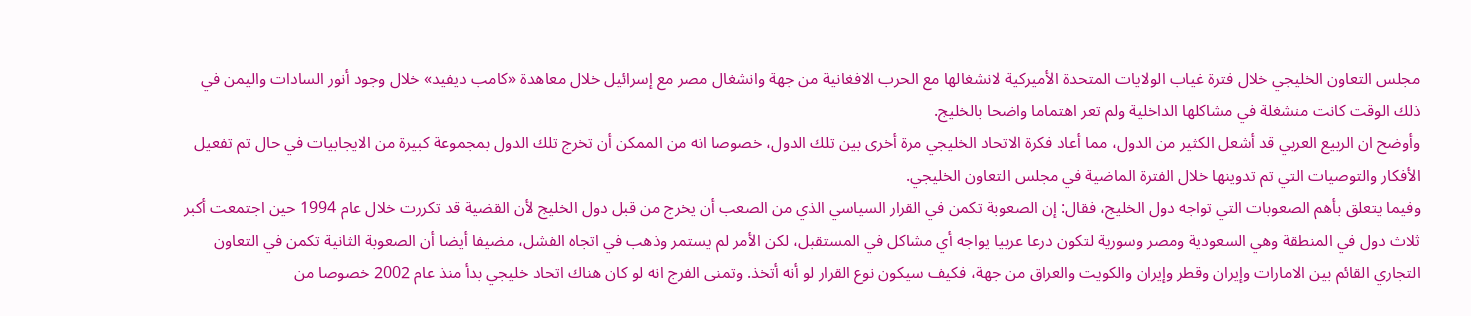مجلس التعاون الخليجي خلال فترة غياب الولايات المتحدة الأميركية لانشغالها مع الحرب الافغانية من جهة وانشغال مصر مع إسرائيل خلال معاهدة «كامب ديفيد» خلال وجود أنور السادات واليمن في ذلك الوقت كانت منشغلة في مشاكلها الداخلية ولم تعر اهتماما واضحا بالخليج.
وأوضح ان الربيع العربي قد أشعل الكثير من الدول، مما أعاد فكرة الاتحاد الخليجي مرة أخرى بين تلك الدول، خصوصا انه من الممكن أن تخرج تلك الدول بمجموعة كبيرة من الايجابيات في حال تم تفعيل الأفكار والتوصيات التي تم تدوينها خلال الفترة الماضية في مجلس التعاون الخليجي.
وفيما يتعلق بأهم الصعوبات التي تواجه دول الخليج، فقال: إن الصعوبة تكمن في القرار السياسي الذي من الصعب أن يخرج من قبل دول الخليج لأن القضية قد تكررت خلال عام 1994 حين اجتمعت أكبر ثلاث دول في المنطقة وهي السعودية ومصر وسورية لتكون درعا عربيا يواجه أي مشاكل في المستقبل، لكن الأمر لم يستمر وذهب في اتجاه الفشل، مضيفا أيضا أن الصعوبة الثانية تكمن في التعاون التجاري القائم بين الامارات وإيران وقطر وإيران والكويت والعراق من جهة، فكيف سيكون نوع القرار لو أنه أتخذ. وتمنى الفرج انه لو كان هناك اتحاد خليجي بدأ منذ عام 2002 خصوصا من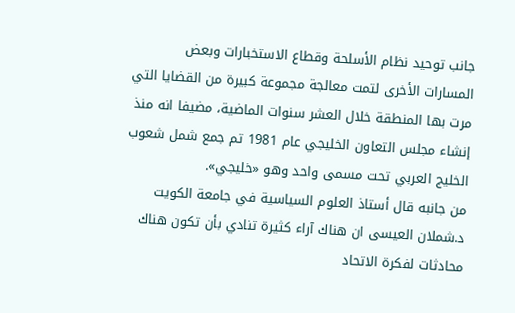جانب توحيد نظام الأسلحة وقطاع الاستخبارات وبعض المسارات الأخرى لتمت معالجة مجموعة كبيرة من القضايا التي مرت بها المنطقة خلال العشر سنوات الماضية، مضيفا انه منذ إنشاء مجلس التعاون الخليجي عام 1981 تم جمع شمل شعوب الخليج العربي تحت مسمى واحد وهو «خليجي».
من جانبه قال أستاذ العلوم السياسية في جامعة الكويت د.شملان العيسى ان هناك آراء كثيرة تنادي بأن تكون هناك محادثات لفكرة الاتحاد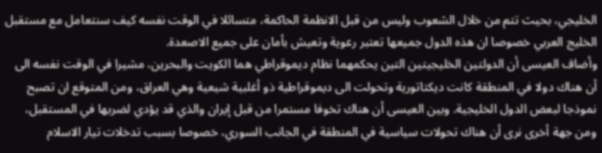الخليجي، بحيث تتم من خلال الشعوب وليس من قبل الانظمة الحاكمة، متسائلا في الوقت نفسه كيف سنتعامل مع مستقبل الخليج العربي خصوصا ان هذه الدول جميعها تعتبر رعوية وتعيش بأمان على جميع الاصعدة.
وأضاف العيسى أن الدولتين الخليجيتين التين يحكمهما نظام ديموقراطي هما الكويت والبحرين، مشيرا في الوقت نفسه الى أن هناك دولا في المنطقة كانت ديكتاتورية وتحولت الى ديموقراطية ذو أغلبية شيعية وهي العراق، ومن المتوقع ان تصبح نموذجا لبعض الدول الخليجية. وبين العيسى أن هناك تخوفا مستمرا من قبل إيران والذي قد يؤدي لضربها في المستقبل، ومن جهة أخرى نرى أن هناك تحولات سياسية في المنطقة في الجانب السوري، خصوصا بسبب تدخلات تيار الاسلام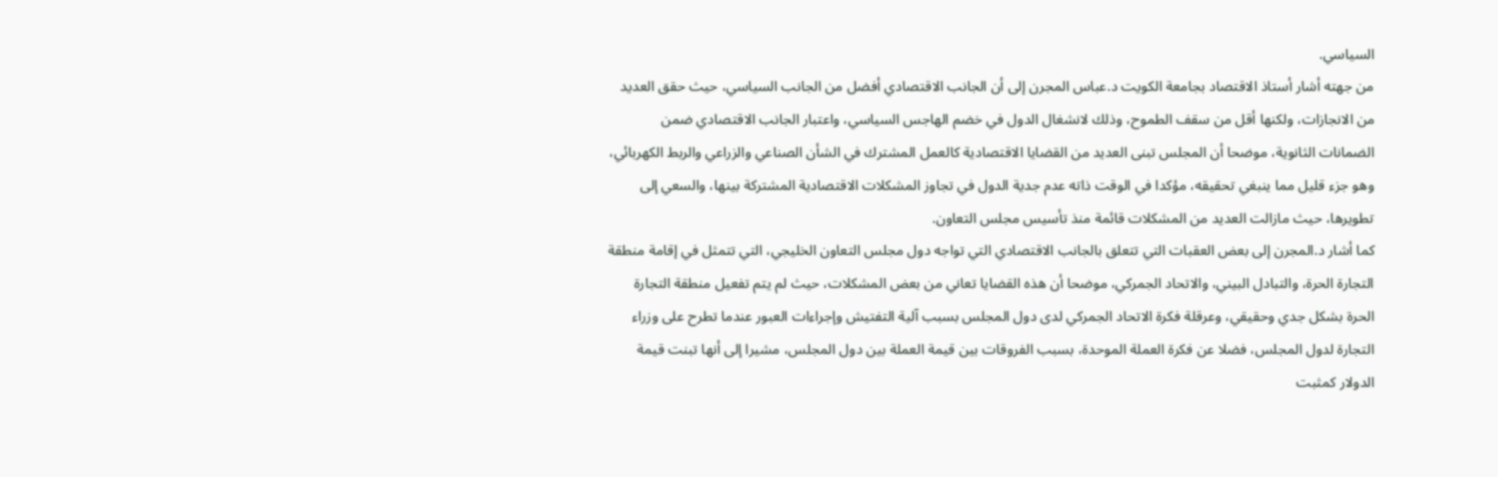السياسي.
من جهته أشار أستاذ الاقتصاد بجامعة الكويت د.عباس المجرن إلى أن الجانب الاقتصادي أفضل من الجانب السياسي، حيث حقق العديد من الانجازات، ولكنها أقل من سقف الطموح، وذلك لانشغال الدول في خضم الهاجس السياسي، واعتبار الجانب الاقتصادي ضمن الضمانات الثانوية، موضحا أن المجلس تبنى العديد من القضايا الاقتصادية كالعمل المشترك في الشأن الصناعي والزراعي والربط الكهربائي، وهو جزء قليل مما ينبغي تحقيقه، مؤكدا في الوقت ذاته عدم جدية الدول في تجاوز المشكلات الاقتصادية المشتركة بينها، والسعي إلى تطويرها، حيث مازالت العديد من المشكلات قائمة منذ تأسيس مجلس التعاون.
كما أشار د.المجرن إلى بعض العقبات التي تتعلق بالجانب الاقتصادي التي تواجه دول مجلس التعاون الخليجي، التي تتمثل في إقامة منطقة التجارة الحرة، والتبادل البيني، والاتحاد الجمركي، موضحا أن هذه القضايا تعاني من بعض المشكلات، حيث لم يتم تفعيل منطقة التجارة الحرة بشكل جدي وحقيقي، وعرقلة فكرة الاتحاد الجمركي لدى دول المجلس بسبب آلية التفتيش وإجراءات العبور عندما تطرح على وزراء التجارة لدول المجلس، فضلا عن فكرة العملة الموحدة، بسبب الفروقات بين قيمة العملة بين دول المجلس، مشيرا إلى أنها تبنت قيمة الدولار كمثبت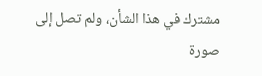مشترك في هذا الشأن، ولم تصل إلى صورة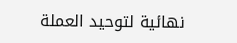نهائية لتوحيد العملة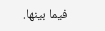فيما بينها.